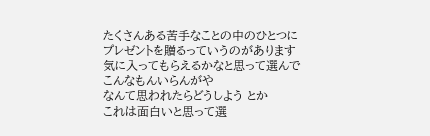たくさんある苦手なことの中のひとつに
プレゼントを贈るっていうのがあります
気に入ってもらえるかなと思って選んで
こんなもんいらんがや
なんて思われたらどうしよう とか
これは面白いと思って選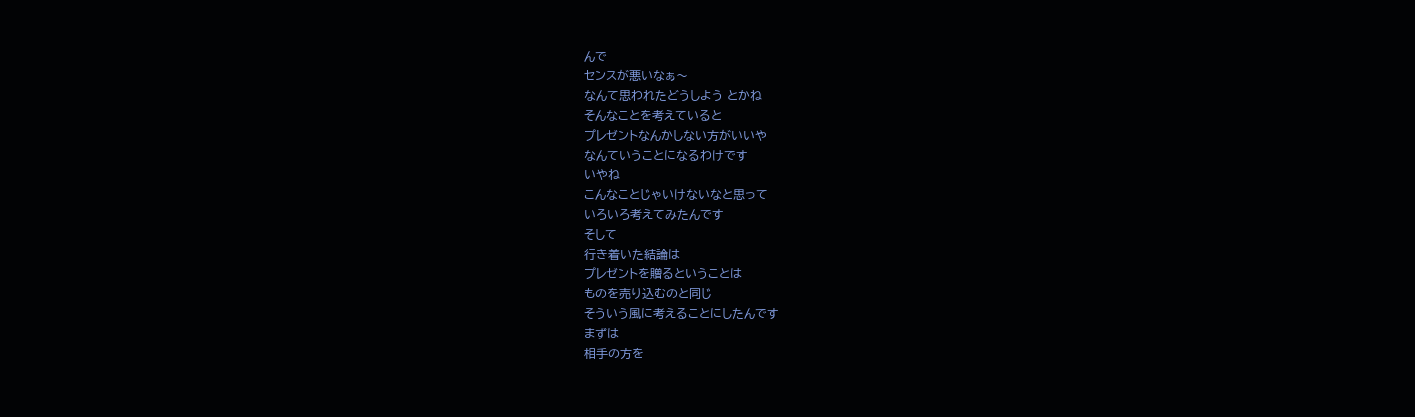んで
センスが悪いなぁ〜
なんて思われたどうしよう とかね
そんなことを考えていると
プレゼントなんかしない方がいいや
なんていうことになるわけです
いやね
こんなことじゃいけないなと思って
いろいろ考えてみたんです
そして
行き着いた結論は
プレゼントを贈るということは
ものを売り込むのと同じ
そういう風に考えることにしたんです
まずは
相手の方を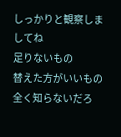しっかりと観察しましてね
足りないもの
替えた方がいいもの
全く知らないだろ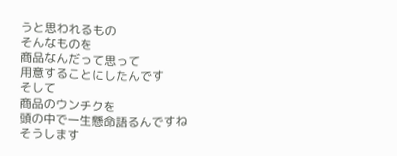うと思われるもの
そんなものを
商品なんだって思って
用意することにしたんです
そして
商品のウンチクを
頭の中で一生懸命語るんですね
そうします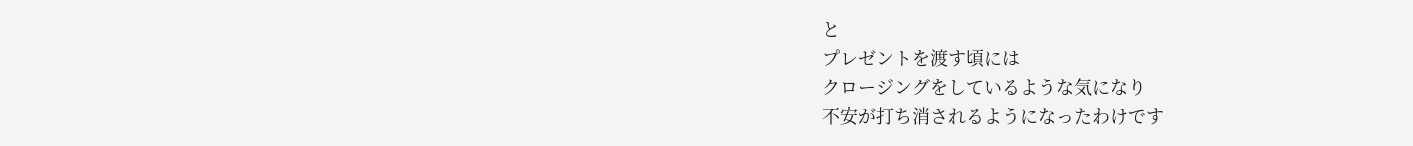と
プレゼントを渡す頃には
クロージングをしているような気になり
不安が打ち消されるようになったわけです